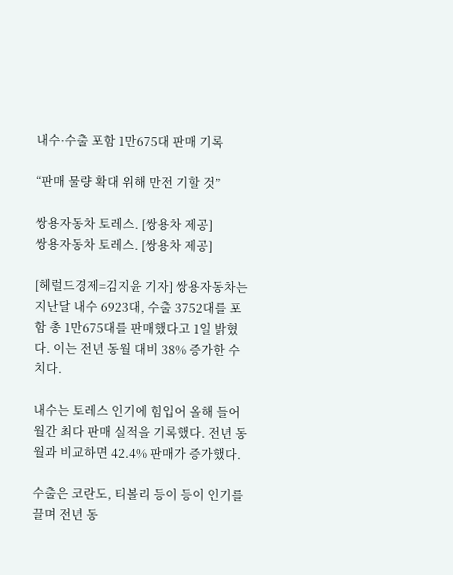내수·수출 포함 1만675대 판매 기록

“판매 물량 확대 위해 만전 기할 것”

쌍용자동차 토레스. [쌍용차 제공]
쌍용자동차 토레스. [쌍용차 제공]

[헤럴드경제=김지윤 기자] 쌍용자동차는 지난달 내수 6923대, 수출 3752대를 포함 총 1만675대를 판매했다고 1일 밝혔다. 이는 전년 동월 대비 38% 증가한 수치다.

내수는 토레스 인기에 힘입어 올해 들어 월간 최다 판매 실적을 기록했다. 전년 동월과 비교하면 42.4% 판매가 증가했다.

수출은 코란도, 티볼리 등이 등이 인기를 끌며 전년 동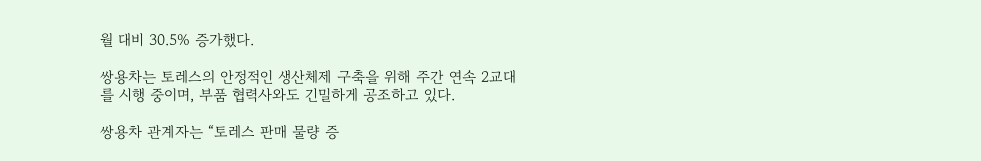월 대비 30.5% 증가했다.

쌍용차는 토레스의 안정적인 생산체제 구축을 위해 주간 연속 2교대를 시행 중이며, 부품 협력사와도 긴밀하게 공조하고 있다.

쌍용차 관계자는 “토레스 판매 물량 증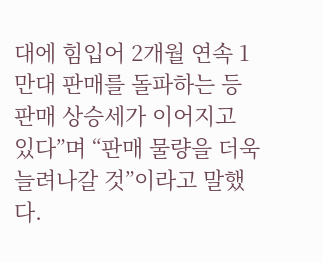대에 힘입어 2개월 연속 1만대 판매를 돌파하는 등 판매 상승세가 이어지고 있다”며 “판매 물량을 더욱 늘려나갈 것”이라고 말했다.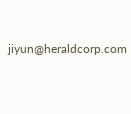jiyun@heraldcorp.com